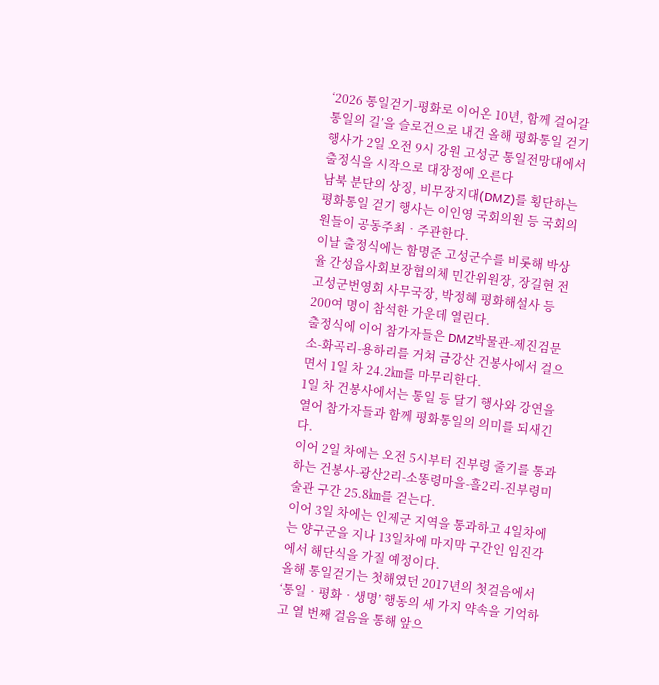‘2026 통일걷기-평화로 이어온 10년, 함께 걸어갈 통일의 길’을 슬로건으로 내건 올해 평화통일 걷기 행사가 2일 오전 9시 강원 고성군 통일전망대에서 출정식을 시작으로 대장정에 오른다
남북 분단의 상징, 비무장지대(DMZ)를 횡단하는 평화통일 걷기 행사는 이인영 국회의원 등 국회의원들이 공동주최‧주관한다.
이날 출정식에는 함명준 고성군수를 비롯해 박상율 간성읍사회보장협의체 민간위원장, 장길현 전 고성군번영회 사무국장, 박정혜 평화해설사 등 200여 명이 참석한 가운데 열린다.
출정식에 이어 참가자들은 DMZ박물관-제진검문소-화곡리-용하리를 거쳐 금강산 건봉사에서 걸으면서 1일 차 24.2㎞를 마무리한다.
1일 차 건봉사에서는 통일 등 달기 행사와 강연을 열어 참가자들과 함께 평화통일의 의미를 되새긴다.
이어 2일 차에는 오전 5시부터 진부령 줄기를 통과하는 건봉사-광산2리-소똥령마을-흘2리-진부령미술관 구간 25.8㎞를 걷는다.
이어 3일 차에는 인제군 지역을 통과하고 4일차에는 양구군을 지나 13일차에 마지막 구간인 임진각에서 해단식을 가질 예정이다.
올해 통일걷기는 첫해였던 2017년의 첫걸음에서 ‘통일‧평화‧생명’ 행동의 세 가지 약속을 기억하고 열 번째 걸음을 통해 앞으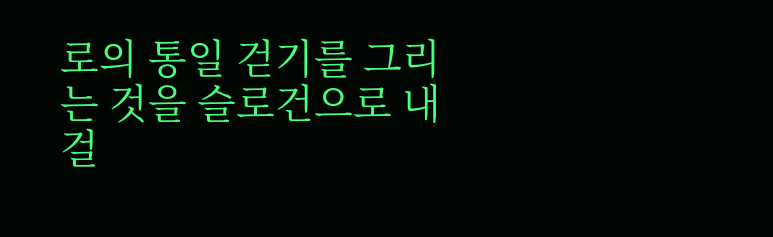로의 통일 걷기를 그리는 것을 슬로건으로 내걸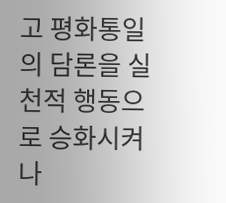고 평화통일의 담론을 실천적 행동으로 승화시켜 나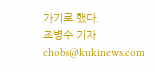가기로 했다.
조병수 기자 chobs@kukinews.com